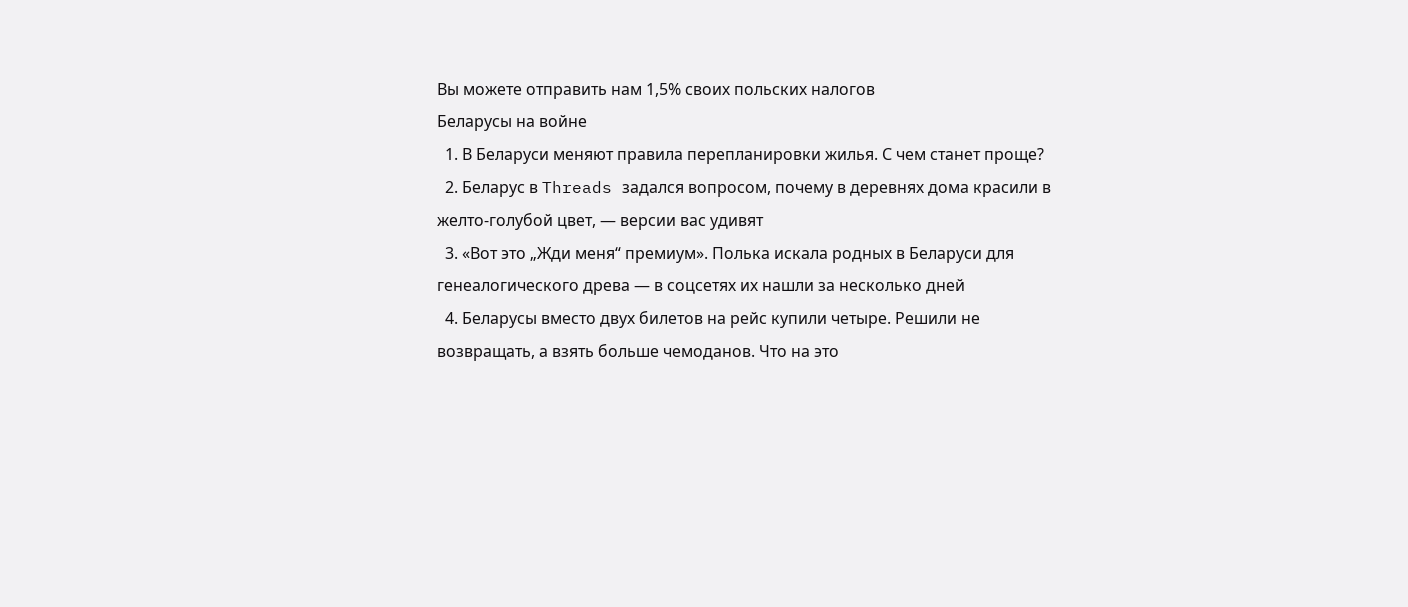Вы можете отправить нам 1,5% своих польских налогов
Беларусы на войне
  1. В Беларуси меняют правила перепланировки жилья. С чем станет проще?
  2. Беларус в Threads задался вопросом, почему в деревнях дома красили в желто-голубой цвет, — версии вас удивят
  3. «Вот это „Жди меня“ премиум». Полька искала родных в Беларуси для генеалогического древа — в соцсетях их нашли за несколько дней
  4. Беларусы вместо двух билетов на рейс купили четыре. Решили не возвращать, а взять больше чемоданов. Что на это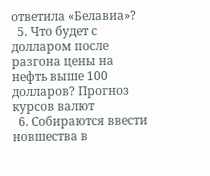ответила «Белавиа»?
  5. Что будет с долларом после разгона цены на нефть выше 100 долларов? Прогноз курсов валют
  6. Собираются ввести новшества в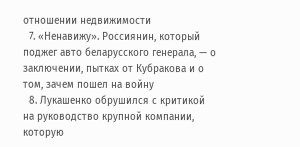отношении недвижимости
  7. «Ненавижу». Россиянин, который поджег авто беларусского генерала, — о заключении, пытках от Кубракова и о том, зачем пошел на войну
  8. Лукашенко обрушился с критикой на руководство крупной компании, которую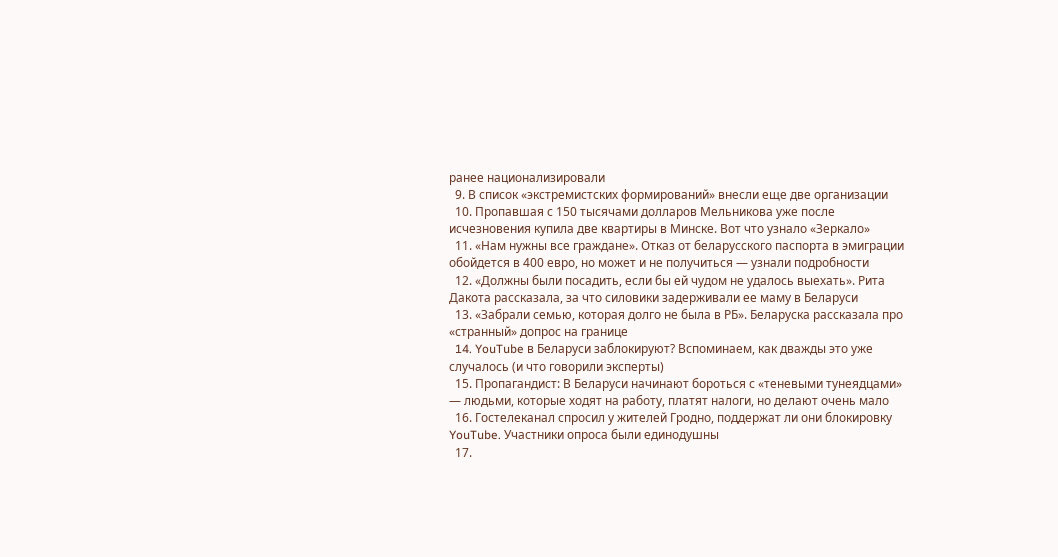ранее национализировали
  9. В список «экстремистских формирований» внесли еще две организации
  10. Пропавшая с 150 тысячами долларов Мельникова уже после исчезновения купила две квартиры в Минске. Вот что узнало «Зеркало»
  11. «Нам нужны все граждане». Отказ от беларусского паспорта в эмиграции обойдется в 400 евро, но может и не получиться — узнали подробности
  12. «Должны были посадить, если бы ей чудом не удалось выехать». Рита Дакота рассказала, за что силовики задерживали ее маму в Беларуси
  13. «Забрали семью, которая долго не была в РБ». Беларуска рассказала про «странный» допрос на границе
  14. YouTube в Беларуси заблокируют? Вспоминаем, как дважды это уже случалось (и что говорили эксперты)
  15. Пропагандист: В Беларуси начинают бороться с «теневыми тунеядцами» — людьми, которые ходят на работу, платят налоги, но делают очень мало
  16. Гостелеканал спросил у жителей Гродно, поддержат ли они блокировку YouTube. Участники опроса были единодушны
  17.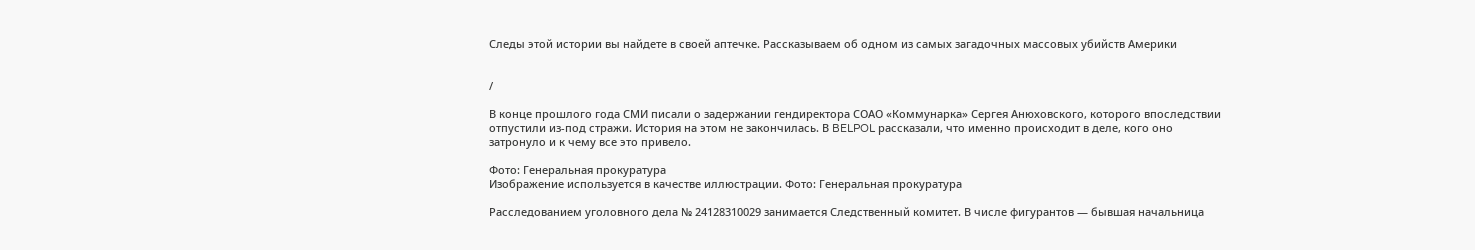Следы этой истории вы найдете в своей аптечке. Рассказываем об одном из самых загадочных массовых убийств Америки


/

В конце прошлого года СМИ писали о задержании гендиректора СОАО «Коммунарка» Сергея Анюховского, которого впоследствии отпустили из-под стражи. История на этом не закончилась. В BELPOL рассказали, что именно происходит в деле, кого оно затронуло и к чему все это привело.

Фото: Генеральная прокуратура
Изображение используется в качестве иллюстрации. Фото: Генеральная прокуратура

Расследованием уголовного дела № 24128310029 занимается Следственный комитет. В числе фигурантов — бывшая начальница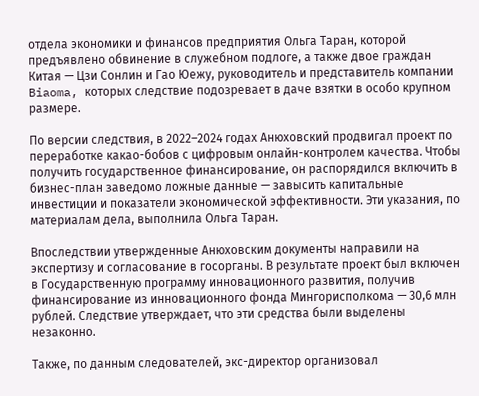отдела экономики и финансов предприятия Ольга Таран, которой предъявлено обвинение в служебном подлоге, а также двое граждан Китая — Цзи Сонлин и Гао Юежу, руководитель и представитель компании Biaoma, которых следствие подозревает в даче взятки в особо крупном размере.

По версии следствия, в 2022–2024 годах Анюховский продвигал проект по переработке какао-бобов с цифровым онлайн-контролем качества. Чтобы получить государственное финансирование, он распорядился включить в бизнес-план заведомо ложные данные — завысить капитальные инвестиции и показатели экономической эффективности. Эти указания, по материалам дела, выполнила Ольга Таран.

Впоследствии утвержденные Анюховским документы направили на экспертизу и согласование в госорганы. В результате проект был включен в Государственную программу инновационного развития, получив финансирование из инновационного фонда Мингорисполкома — 30,6 млн рублей. Следствие утверждает, что эти средства были выделены незаконно.

Также, по данным следователей, экс-директор организовал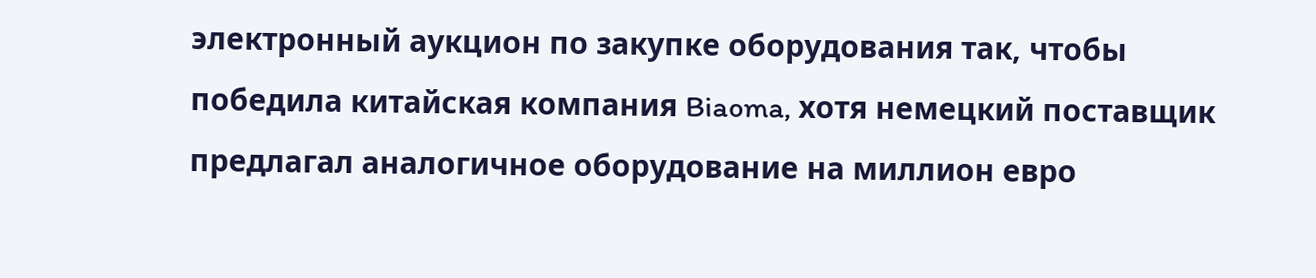электронный аукцион по закупке оборудования так, чтобы победила китайская компания Biaoma, хотя немецкий поставщик предлагал аналогичное оборудование на миллион евро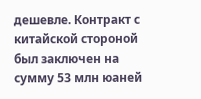дешевле. Контракт с китайской стороной был заключен на сумму 53 млн юаней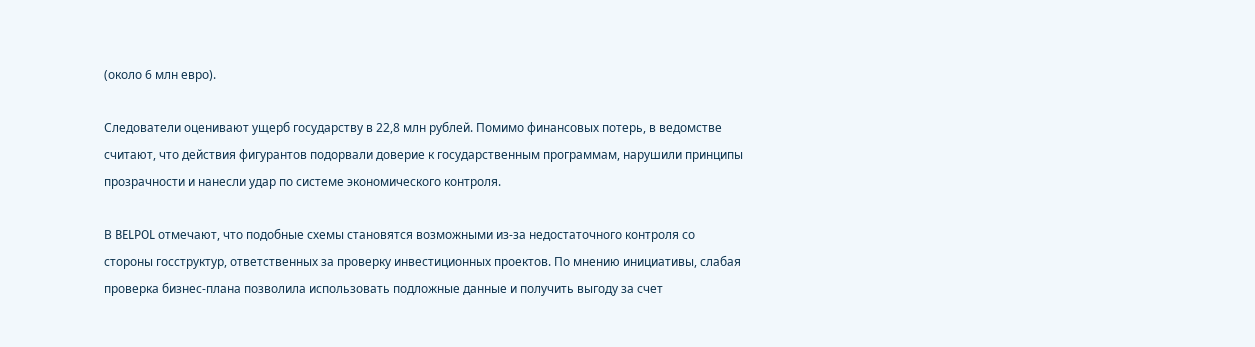(около 6 млн евро).

Следователи оценивают ущерб государству в 22,8 млн рублей. Помимо финансовых потерь, в ведомстве считают, что действия фигурантов подорвали доверие к государственным программам, нарушили принципы прозрачности и нанесли удар по системе экономического контроля.

В BELPOL отмечают, что подобные схемы становятся возможными из-за недостаточного контроля со стороны госструктур, ответственных за проверку инвестиционных проектов. По мнению инициативы, слабая проверка бизнес-плана позволила использовать подложные данные и получить выгоду за счет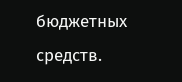бюджетных средств.